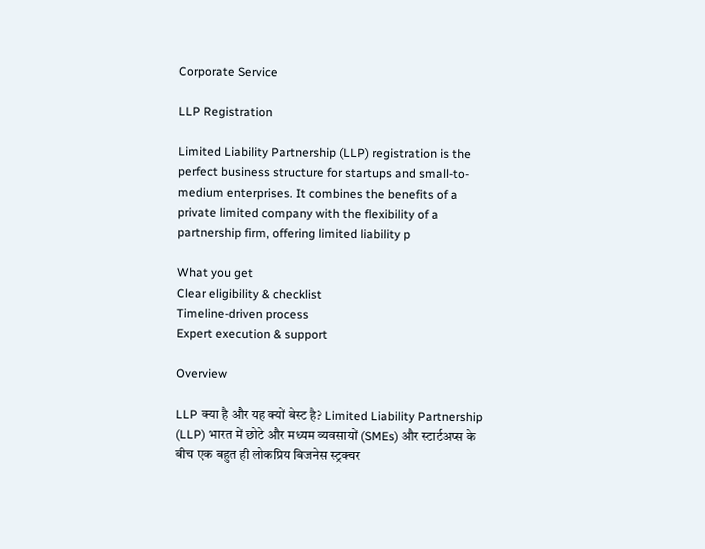Corporate Service

LLP Registration

Limited Liability Partnership (LLP) registration is the perfect business structure for startups and small-to-medium enterprises. It combines the benefits of a private limited company with the flexibility of a partnership firm, offering limited liability p

What you get
Clear eligibility & checklist
Timeline-driven process
Expert execution & support

Overview

LLP क्या है और यह क्यों बेस्ट है? Limited Liability Partnership (LLP) भारत में छोटे और मध्यम व्यवसायों (SMEs) और स्टार्टअप्स के बीच एक बहुत ही लोकप्रिय बिजनेस स्ट्रक्चर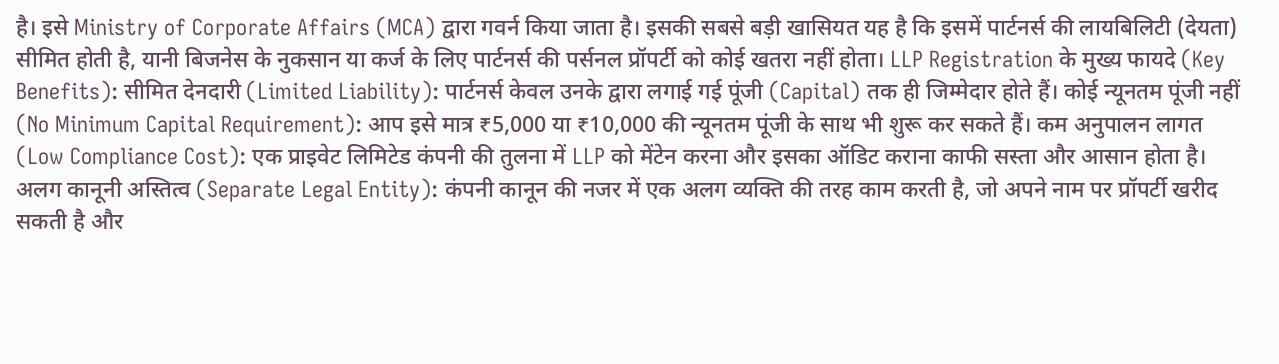है। इसे Ministry of Corporate Affairs (MCA) द्वारा गवर्न किया जाता है। इसकी सबसे बड़ी खासियत यह है कि इसमें पार्टनर्स की लायबिलिटी (देयता) सीमित होती है, यानी बिजनेस के नुकसान या कर्ज के लिए पार्टनर्स की पर्सनल प्रॉपर्टी को कोई खतरा नहीं होता। LLP Registration के मुख्य फायदे (Key Benefits): सीमित देनदारी (Limited Liability): पार्टनर्स केवल उनके द्वारा लगाई गई पूंजी (Capital) तक ही जिम्मेदार होते हैं। कोई न्यूनतम पूंजी नहीं (No Minimum Capital Requirement): आप इसे मात्र ₹5,000 या ₹10,000 की न्यूनतम पूंजी के साथ भी शुरू कर सकते हैं। कम अनुपालन लागत (Low Compliance Cost): एक प्राइवेट लिमिटेड कंपनी की तुलना में LLP को मेंटेन करना और इसका ऑडिट कराना काफी सस्ता और आसान होता है। अलग कानूनी अस्तित्व (Separate Legal Entity): कंपनी कानून की नजर में एक अलग व्यक्ति की तरह काम करती है, जो अपने नाम पर प्रॉपर्टी खरीद सकती है और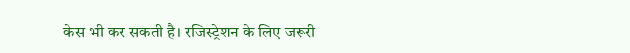केस भी कर सकती है। रजिस्ट्रेशन के लिए जरूरी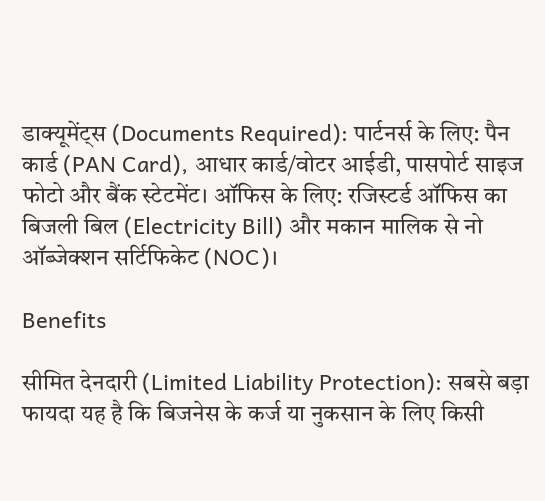डाक्यूमेंट्स (Documents Required): पार्टनर्स के लिए: पैन कार्ड (PAN Card), आधार कार्ड/वोटर आईडी, पासपोर्ट साइज फोटो और बैंक स्टेटमेंट। ऑफिस के लिए: रजिस्टर्ड ऑफिस का बिजली बिल (Electricity Bill) और मकान मालिक से नो ऑब्जेक्शन सर्टिफिकेट (NOC)।

Benefits

सीमित देनदारी (Limited Liability Protection): सबसे बड़ा फायदा यह है कि बिजनेस के कर्ज या नुकसान के लिए किसी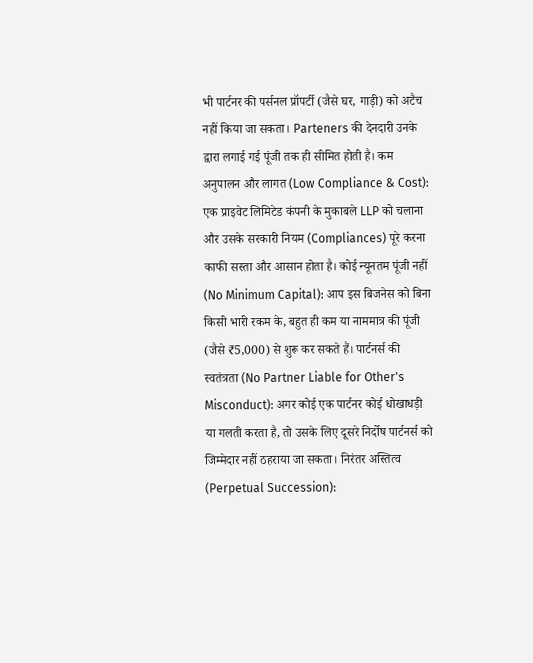भी पार्टनर की पर्सनल प्रॉपर्टी (जैसे घर, गाड़ी) को अटैच नहीं किया जा सकता। Parteners की देनदारी उनके द्वारा लगाई गई पूंजी तक ही सीमित होती है। कम अनुपालन और लागत (Low Compliance & Cost): एक प्राइवेट लिमिटेड कंपनी के मुकाबले LLP को चलाना और उसके सरकारी नियम (Compliances) पूरे करना काफी सस्ता और आसान होता है। कोई न्यूनतम पूंजी नहीं (No Minimum Capital): आप इस बिजनेस को बिना किसी भारी रकम के, बहुत ही कम या नाममात्र की पूंजी (जैसे ₹5,000) से शुरू कर सकते हैं। पार्टनर्स की स्वतंत्रता (No Partner Liable for Other's Misconduct): अगर कोई एक पार्टनर कोई धोखाधड़ी या गलती करता है, तो उसके लिए दूसरे निर्दोष पार्टनर्स को जिम्मेदार नहीं ठहराया जा सकता। निरंतर अस्तित्व (Perpetual Succession):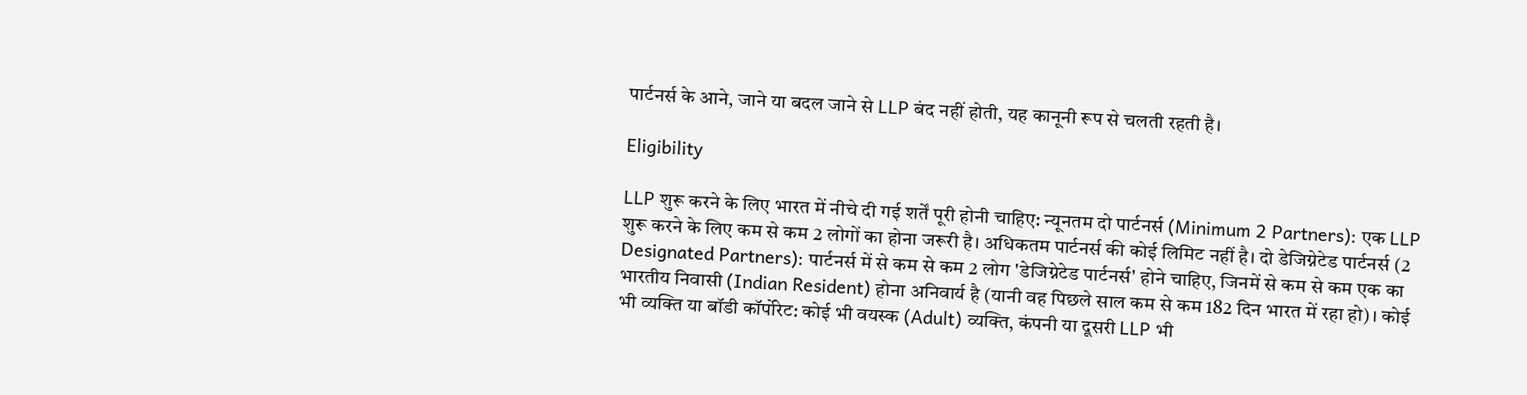पार्टनर्स के आने, जाने या बदल जाने से LLP बंद नहीं होती, यह कानूनी रूप से चलती रहती है।

Eligibility

LLP शुरू करने के लिए भारत में नीचे दी गई शर्तें पूरी होनी चाहिए: न्यूनतम दो पार्टनर्स (Minimum 2 Partners): एक LLP शुरू करने के लिए कम से कम 2 लोगों का होना जरूरी है। अधिकतम पार्टनर्स की कोई लिमिट नहीं है। दो डेजिग्नेटेड पार्टनर्स (2 Designated Partners): पार्टनर्स में से कम से कम 2 लोग 'डेजिग्नेटेड पार्टनर्स' होने चाहिए, जिनमें से कम से कम एक का भारतीय निवासी (Indian Resident) होना अनिवार्य है (यानी वह पिछले साल कम से कम 182 दिन भारत में रहा हो)। कोई भी व्यक्ति या बॉडी कॉर्पोरेट: कोई भी वयस्क (Adult) व्यक्ति, कंपनी या दूसरी LLP भी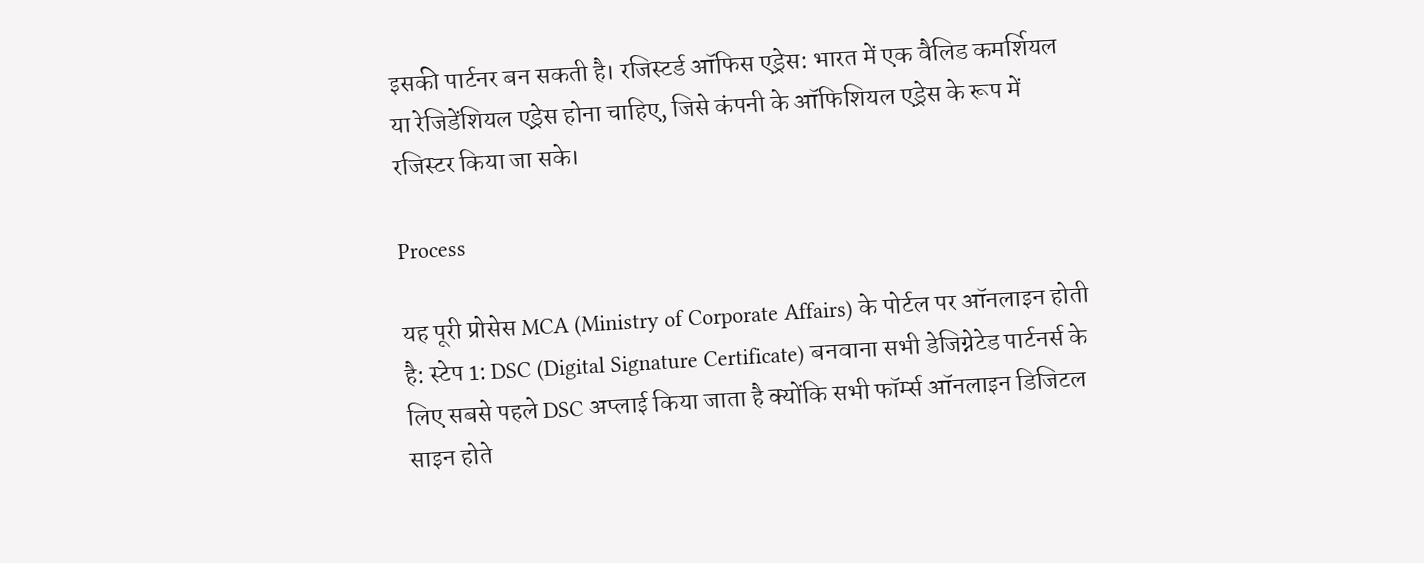इसकी पार्टनर बन सकती है। रजिस्टर्ड ऑफिस एड्रेस: भारत में एक वैलिड कमर्शियल या रेजिडेंशियल एड्रेस होना चाहिए, जिसे कंपनी के ऑफिशियल एड्रेस के रूप में रजिस्टर किया जा सके।

Process

यह पूरी प्रोसेस MCA (Ministry of Corporate Affairs) के पोर्टल पर ऑनलाइन होती है: स्टेप 1: DSC (Digital Signature Certificate) बनवाना सभी डेजिग्नेटेड पार्टनर्स के लिए सबसे पहले DSC अप्लाई किया जाता है क्योंकि सभी फॉर्म्स ऑनलाइन डिजिटल साइन होते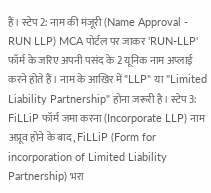हैं। स्टेप 2: नाम की मंजूरी (Name Approval - RUN LLP) MCA पोर्टल पर जाकर 'RUN-LLP' फॉर्म के जरिए अपनी पसंद के 2 यूनिक नाम अप्लाई करने होते हैं। नाम के आखिर में "LLP" या "Limited Liability Partnership" होना जरूरी है। स्टेप 3: FiLLiP फॉर्म जमा करना (Incorporate LLP) नाम अप्रूव होने के बाद, FiLLiP (Form for incorporation of Limited Liability Partnership) भरा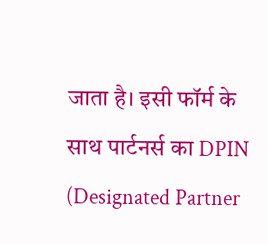जाता है। इसी फॉर्म के साथ पार्टनर्स का DPIN (Designated Partner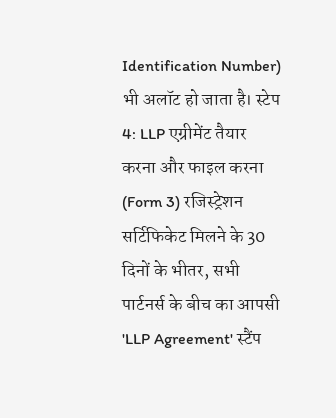Identification Number) भी अलॉट हो जाता है। स्टेप 4: LLP एग्रीमेंट तैयार करना और फाइल करना (Form 3) रजिस्ट्रेशन सर्टिफिकेट मिलने के 30 दिनों के भीतर, सभी पार्टनर्स के बीच का आपसी 'LLP Agreement' स्टैंप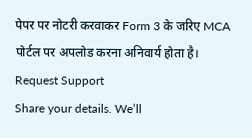पेपर पर नोटरी करवाकर Form 3 के जरिए MCA पोर्टल पर अपलोड करना अनिवार्य होता है।
Request Support
Share your details. We’ll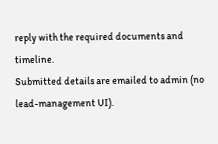reply with the required documents and timeline.
Submitted details are emailed to admin (no lead-management UI).